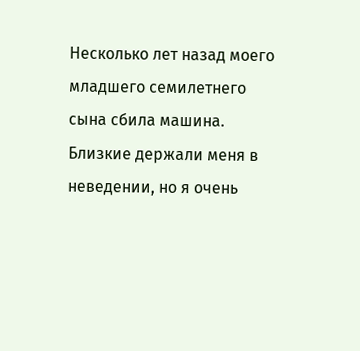Несколько лет назад моего младшего семилетнего сына сбила машина. Близкие держали меня в неведении, но я очень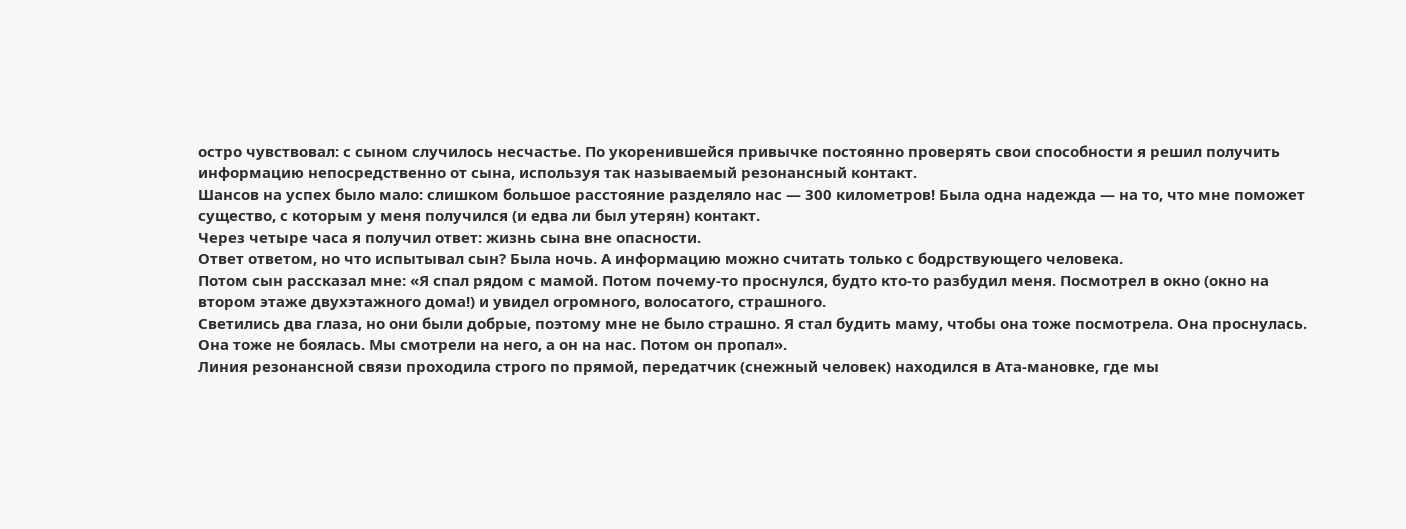остро чувствовал: с сыном случилось несчастье. По укоренившейся привычке постоянно проверять свои способности я решил получить информацию непосредственно от сына, используя так называемый резонансный контакт.
Шансов на успех было мало: слишком большое расстояние разделяло нас — 300 километров! Была одна надежда — на то, что мне поможет существо, с которым у меня получился (и едва ли был утерян) контакт.
Через четыре часа я получил ответ: жизнь сына вне опасности.
Ответ ответом, но что испытывал сын? Была ночь. А информацию можно считать только с бодрствующего человека.
Потом сын рассказал мне: «Я спал рядом с мамой. Потом почему-то проснулся, будто кто-то разбудил меня. Посмотрел в окно (окно на втором этаже двухэтажного дома!) и увидел огромного, волосатого, страшного.
Светились два глаза, но они были добрые, поэтому мне не было страшно. Я стал будить маму, чтобы она тоже посмотрела. Она проснулась. Она тоже не боялась. Мы смотрели на него, а он на нас. Потом он пропал».
Линия резонансной связи проходила строго по прямой, передатчик (снежный человек) находился в Ата-мановке, где мы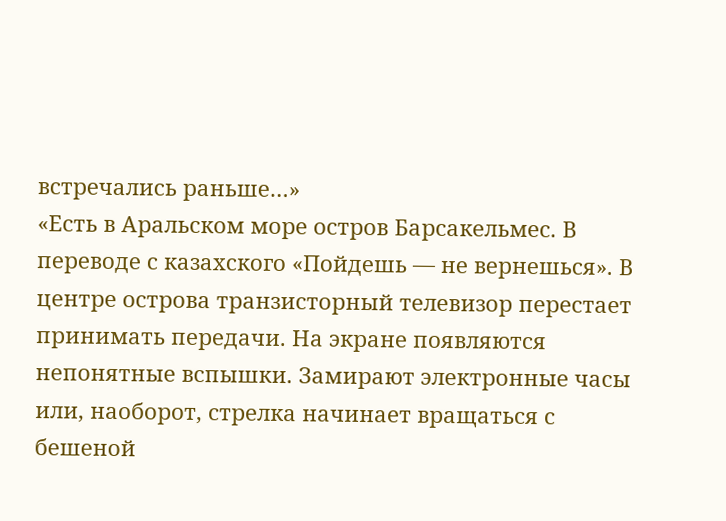встречались раньше…»
«Есть в Аральском море остров Барсакельмес. В переводе с казахского «Пойдешь — не вернешься». В центре острова транзисторный телевизор перестает принимать передачи. На экране появляются непонятные вспышки. Замирают электронные часы или, наоборот, стрелка начинает вращаться с бешеной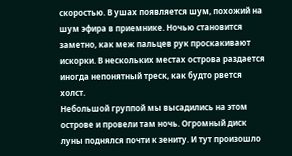скоростью. В ушах появляется шум, похожий на шум эфира в приемнике. Ночью становится заметно, как меж пальцев рук проскакивают искорки. В нескольких местах острова раздается иногда непонятный треск, как будто рвется холст.
Небольшой группой мы высадились на этом острове и провели там ночь. Огромный диск луны поднялся почти к зениту. И тут произошло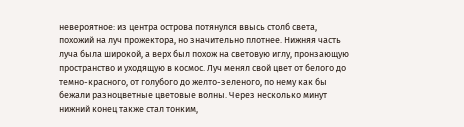невероятное: из центра острова потянулся ввысь столб света, похожий на луч прожектора, но значительно плотнее. Нижняя часть луча была широкой, а верх был похож на световую иглу, пронзающую пространство и уходящую в космос. Луч менял свой цвет от белого до темно-красного, от голубого до желто-зеленого, по нему как бы бежали разноцветные цветовые волны. Через несколько минут нижний конец также стал тонким,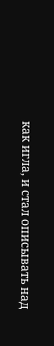как игла, и стал описывать над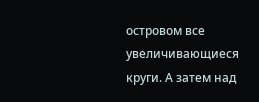островом все увеличивающиеся круги. А затем над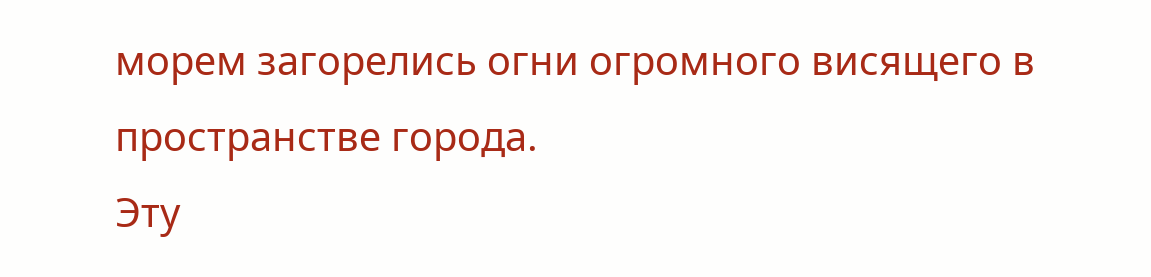морем загорелись огни огромного висящего в пространстве города.
Эту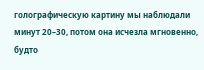голографическую картину мы наблюдали минут 20–30, потом она исчезла мгновенно, будто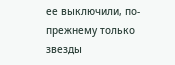ее выключили, по-прежнему только звезды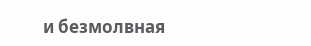и безмолвная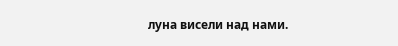луна висели над нами.